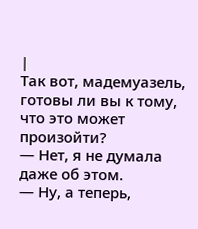|
Так вот, мадемуазель, готовы ли вы к тому, что это может произойти?
— Нет, я не думала даже об этом.
— Ну, а теперь,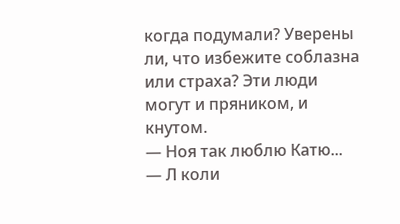когда подумали? Уверены ли, что избежите соблазна или страха? Эти люди могут и пряником, и кнутом.
— Ноя так люблю Катю...
— Л коли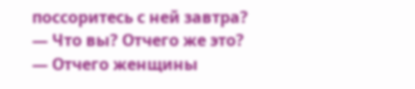поссоритесь с ней завтра?
— Что вы? Отчего же это?
— Отчего женщины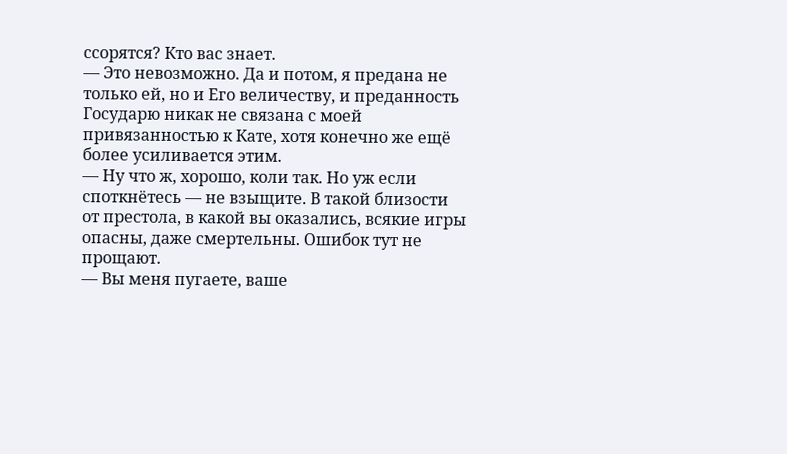ссорятся? Кто вас знает.
— Это невозможно. Да и потом, я предана не только ей, но и Его величеству, и преданность Государю никак не связана с моей привязанностью к Кате, хотя конечно же ещё более усиливается этим.
— Ну что ж, хорошо, коли так. Но уж если споткнётесь — не взыщите. В такой близости от престола, в какой вы оказались, всякие игры опасны, даже смертельны. Ошибок тут не прощают.
— Вы меня пугаете, ваше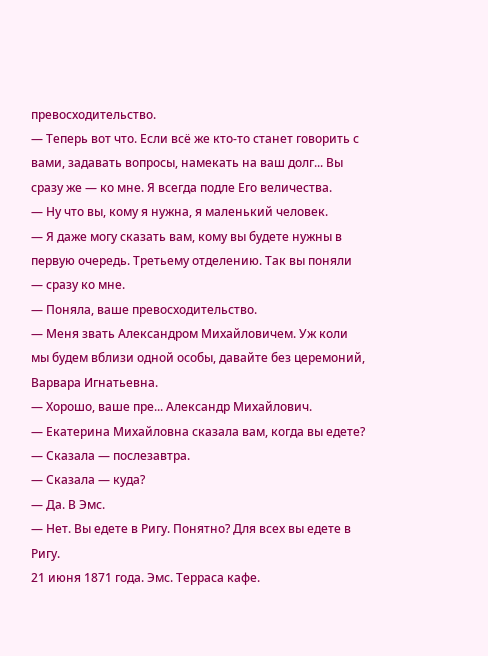превосходительство.
— Теперь вот что. Если всё же кто-то станет говорить с вами, задавать вопросы, намекать на ваш долг... Вы сразу же — ко мне. Я всегда подле Его величества.
— Ну что вы, кому я нужна, я маленький человек.
— Я даже могу сказать вам, кому вы будете нужны в первую очередь. Третьему отделению. Так вы поняли — сразу ко мне.
— Поняла, ваше превосходительство.
— Меня звать Александром Михайловичем. Уж коли мы будем вблизи одной особы, давайте без церемоний, Варвара Игнатьевна.
— Хорошо, ваше пре... Александр Михайлович.
— Екатерина Михайловна сказала вам, когда вы едете?
— Сказала — послезавтра.
— Сказала — куда?
— Да. В Эмс.
— Нет. Вы едете в Ригу. Понятно? Для всех вы едете в Ригу.
21 июня 1871 года. Эмс. Терраса кафе.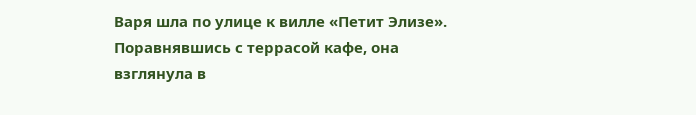Варя шла по улице к вилле «Петит Элизе». Поравнявшись с террасой кафе, она взглянула в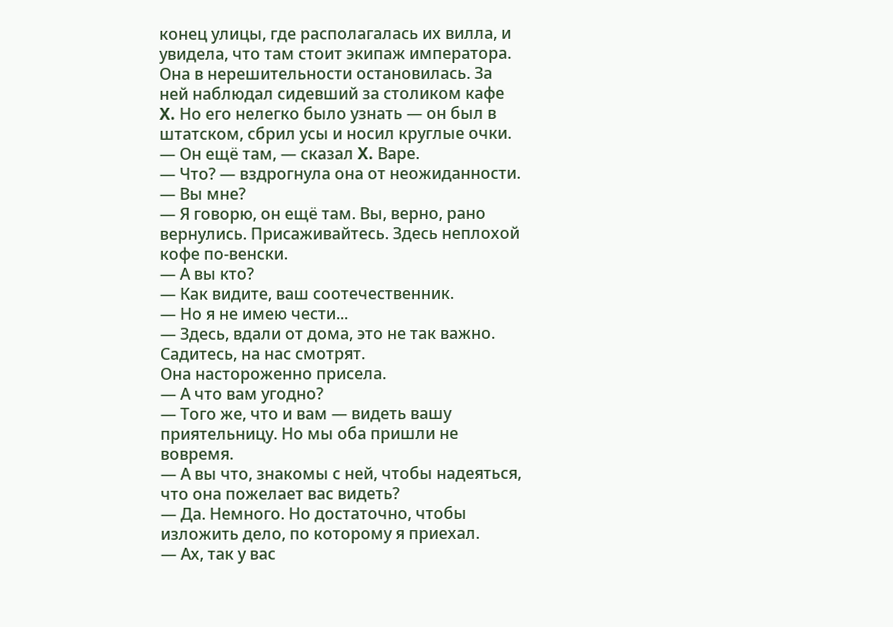конец улицы, где располагалась их вилла, и увидела, что там стоит экипаж императора. Она в нерешительности остановилась. За ней наблюдал сидевший за столиком кафе X. Но его нелегко было узнать — он был в штатском, сбрил усы и носил круглые очки.
— Он ещё там, — сказал X. Варе.
— Что? — вздрогнула она от неожиданности. — Вы мне?
— Я говорю, он ещё там. Вы, верно, рано вернулись. Присаживайтесь. Здесь неплохой кофе по-венски.
— А вы кто?
— Как видите, ваш соотечественник.
— Но я не имею чести...
— Здесь, вдали от дома, это не так важно. Садитесь, на нас смотрят.
Она настороженно присела.
— А что вам угодно?
— Того же, что и вам — видеть вашу приятельницу. Но мы оба пришли не вовремя.
— А вы что, знакомы с ней, чтобы надеяться, что она пожелает вас видеть?
— Да. Немного. Но достаточно, чтобы изложить дело, по которому я приехал.
— Ах, так у вас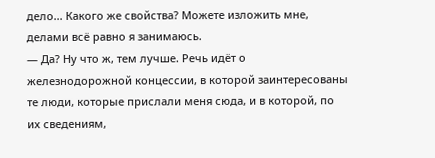дело... Какого же свойства? Можете изложить мне, делами всё равно я занимаюсь.
— Да? Ну что ж, тем лучше. Речь идёт о железнодорожной концессии, в которой заинтересованы те люди, которые прислали меня сюда, и в которой, по их сведениям,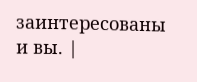заинтересованы и вы. |